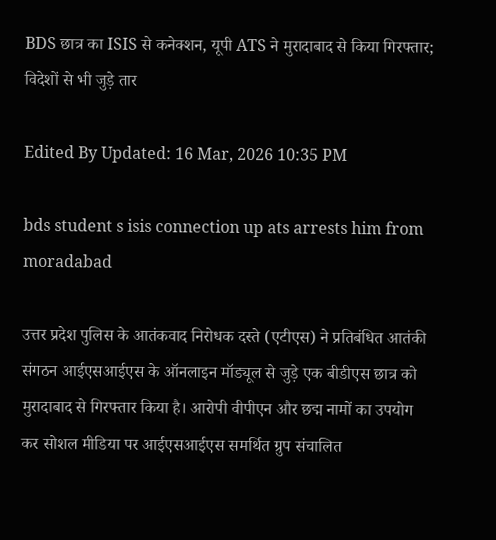BDS छात्र का ISIS से कनेक्शन, यूपी ATS ने मुरादाबाद से किया गिरफ्तार; विदेशों से भी जुड़े तार

Edited By Updated: 16 Mar, 2026 10:35 PM

bds student s isis connection up ats arrests him from moradabad

उत्तर प्रदेश पुलिस के आतंकवाद निरोधक दस्ते (एटीएस) ने प्रतिबंधित आतंकी संगठन आईएसआईएस के ऑनलाइन मॉड्यूल से जुड़े एक बीडीएस छात्र को मुरादाबाद से गिरफ्तार किया है। आरोपी वीपीएन और छद्म नामों का उपयोग कर सोशल मीडिया पर आईएसआईएस समर्थित ग्रुप संचालित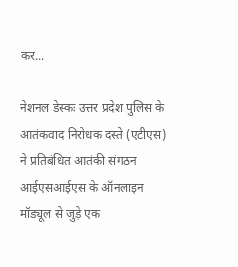कर...

नेशनल डेस्कः उत्तर प्रदेश पुलिस के आतंकवाद निरोधक दस्ते (एटीएस) ने प्रतिबंधित आतंकी संगठन आईएसआईएस के ऑनलाइन मॉड्यूल से जुड़े एक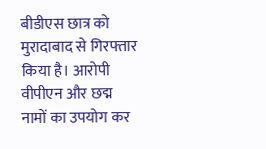बीडीएस छात्र को मुरादाबाद से गिरफ्तार किया है। आरोपी वीपीएन और छद्म नामों का उपयोग कर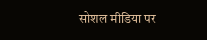सोशल मीडिया पर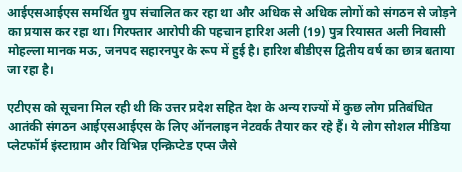आईएसआईएस समर्थित ग्रुप संचालित कर रहा था और अधिक से अधिक लोगों को संगठन से जोड़ने का प्रयास कर रहा था। गिरफ्तार आरोपी की पहचान हारिश अली (19) पुत्र रियासत अली निवासी मोहल्ला मानक मऊ, जनपद सहारनपुर के रूप में हुई है। हारिश बीडीएस द्वितीय वर्ष का छात्र बताया जा रहा है।

एटीएस को सूचना मिल रही थी कि उत्तर प्रदेश सहित देश के अन्य राज्यों में कुछ लोग प्रतिबंधित आतंकी संगठन आईएसआईएस के लिए ऑनलाइन नेटवर्क तैयार कर रहे हैं। ये लोग सोशल मीडिया प्लेटफॉर्म इंस्टाग्राम और विभिन्न एन्क्रिप्टेड एप्स जैसे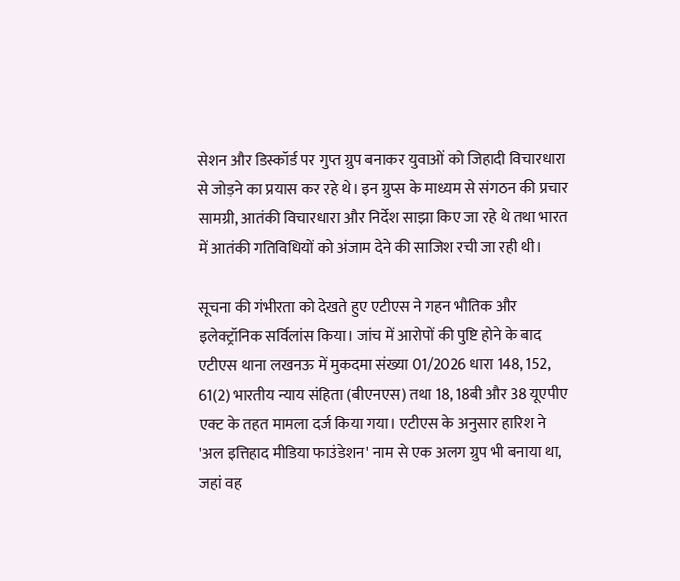सेशन और डिस्कॉर्ड पर गुप्त ग्रुप बनाकर युवाओं को जिहादी विचारधारा से जोड़ने का प्रयास कर रहे थे। इन ग्रुप्स के माध्यम से संगठन की प्रचार सामग्री, आतंकी विचारधारा और निर्देश साझा किए जा रहे थे तथा भारत में आतंकी गतिविधियों को अंजाम देने की साजिश रची जा रही थी।

सूचना की गंभीरता को देखते हुए एटीएस ने गहन भौतिक और इलेक्ट्रॉनिक सर्विलांस किया। जांच में आरोपों की पुष्टि होने के बाद एटीएस थाना लखनऊ में मुकदमा संख्या 01/2026 धारा 148, 152, 61(2) भारतीय न्याय संहिता (बीएनएस) तथा 18, 18बी और 38 यूएपीए एक्ट के तहत मामला दर्ज किया गया। एटीएस के अनुसार हारिश ने 'अल इत्तिहाद मीडिया फाउंडेशन' नाम से एक अलग ग्रुप भी बनाया था, जहां वह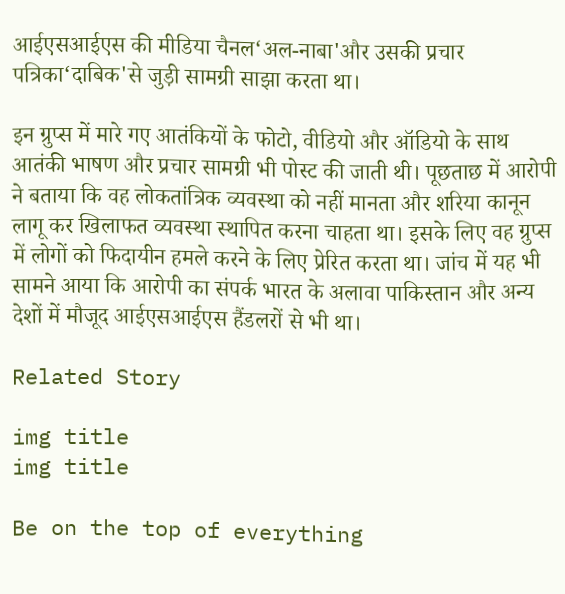आईएसआईएस की मीडिया चैनल‘अल-नाबा'और उसकी प्रचार पत्रिका‘दाबिक'से जुड़ी सामग्री साझा करता था।

इन ग्रुप्स में मारे गए आतंकियों के फोटो, वीडियो और ऑडियो के साथ आतंकी भाषण और प्रचार सामग्री भी पोस्ट की जाती थी। पूछताछ में आरोपी ने बताया कि वह लोकतांत्रिक व्यवस्था को नहीं मानता और शरिया कानून लागू कर खिलाफत व्यवस्था स्थापित करना चाहता था। इसके लिए वह ग्रुप्स में लोगों को फिदायीन हमले करने के लिए प्रेरित करता था। जांच में यह भी सामने आया कि आरोपी का संपर्क भारत के अलावा पाकिस्तान और अन्य देशों में मौजूद आईएसआईएस हैंडलरों से भी था।

Related Story

img title
img title

Be on the top of everything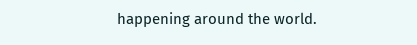happening around the world.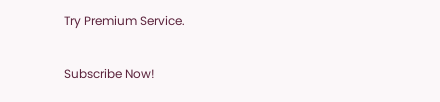Try Premium Service.

Subscribe Now!